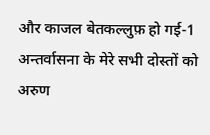और काजल बेतकल्लुफ़ हो गई-1
अन्तर्वासना के मेरे सभी दोस्तों को अरुण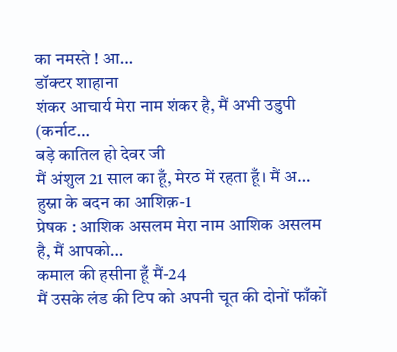का नमस्ते ! आ…
डॉक्टर शाहाना
शंकर आचार्य मेरा नाम शंकर है, मैं अभी उडुपी (कर्नाट…
बड़े कातिल हो देवर जी
मैं अंशुल 21 साल का हूँ, मेरठ में रहता हूँ। मैं अ…
हुस्ना के बदन का आशिक़-1
प्रेषक : आशिक असलम मेरा नाम आशिक असलम है, मैं आपको…
कमाल की हसीना हूँ मैं-24
मैं उसके लंड की टिप को अपनी चूत की दोनों फाँकों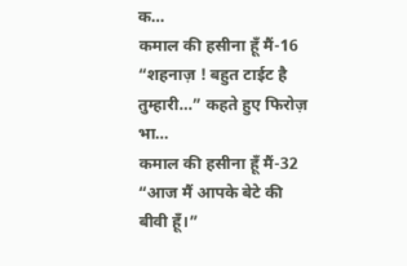क…
कमाल की हसीना हूँ मैं-16
“शहनाज़ ! बहुत टाईट है तुम्हारी…” कहते हुए फिरोज़ भा…
कमाल की हसीना हूँ मैं-32
“आज मैं आपके बेटे की बीवी हूँ।”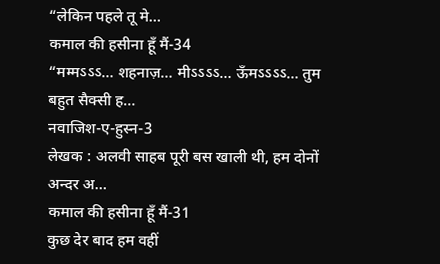“लेकिन पहले तू मे…
कमाल की हसीना हूँ मैं-34
“मम्मऽऽऽ… शहनाज़… मीऽऽऽऽ… ऊँमऽऽऽऽ… तुम बहुत सैक्सी ह…
नवाजिश-ए-हुस्न-3
लेखक : अलवी साहब पूरी बस खाली थी, हम दोनों अन्दर अ…
कमाल की हसीना हूँ मैं-31
कुछ देर बाद हम वहीं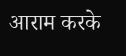आराम करके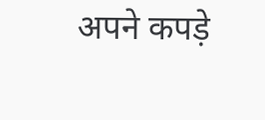अपने कपड़े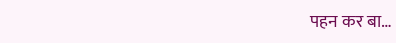पहन कर बा…